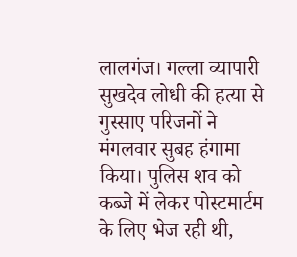लालगंज। गल्ला व्यापारी सुखदेव लोधी की हत्या से गुस्साए परिजनों ने मंगलवार सुबह हंगामा किया। पुलिस शव को कब्जे में लेकर पोस्टमार्टम के लिए भेज रही थी,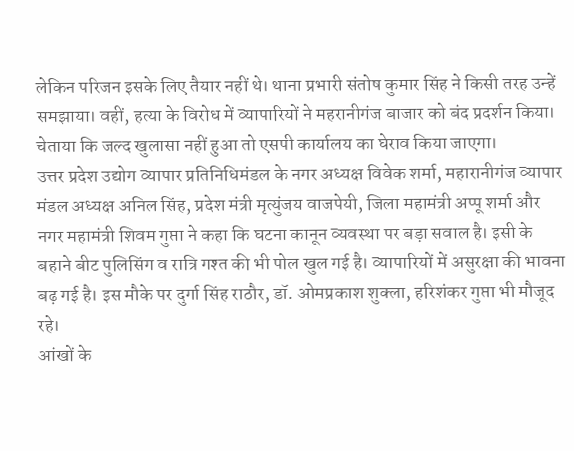लेकिन परिजन इसके लिए तैयार नहीं थे। थाना प्रभारी संतोष कुमार सिंह ने किसी तरह उन्हें समझाया। वहीं, हत्या के विरोध में व्यापारियों ने महरानीगंज बाजार को बंद प्रदर्शन किया। चेताया कि जल्द खुलासा नहीं हुआ तो एसपी कार्यालय का घेराव किया जाएगा।
उत्तर प्रदेश उद्योग व्यापार प्रतिनिधिमंडल के नगर अध्यक्ष विवेक शर्मा, महारानीगंज व्यापार मंडल अध्यक्ष अनिल सिंह, प्रदेश मंत्री मृत्युंजय वाजपेयी, जिला महामंत्री अप्पू शर्मा और नगर महामंत्री शिवम गुप्ता ने कहा कि घटना कानून व्यवस्था पर बड़ा सवाल है। इसी के बहाने बीट पुलिसिंग व रात्रि गश्त की भी पोल खुल गई है। व्यापारियों में असुरक्षा की भावना बढ़ गई है। इस मौके पर दुर्गा सिंह राठौर, डॉ. ओमप्रकाश शुक्ला, हरिशंकर गुप्ता भी मौजूद रहे।
आंखों के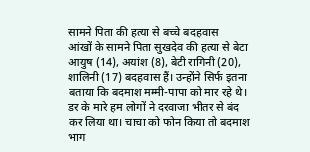सामने पिता की हत्या से बच्चे बदहवास
आंखों के सामने पिता सुखदेव की हत्या से बेटा आयुष (14), अयांश (8), बेटी रागिनी (20), शालिनी (17) बदहवास हैं। उन्होंने सिर्फ इतना बताया कि बदमाश मम्मी-पापा को मार रहे थे। डर के मारे हम लोगों ने दरवाजा भीतर से बंद कर लिया था। चाचा को फोन किया तो बदमाश भाग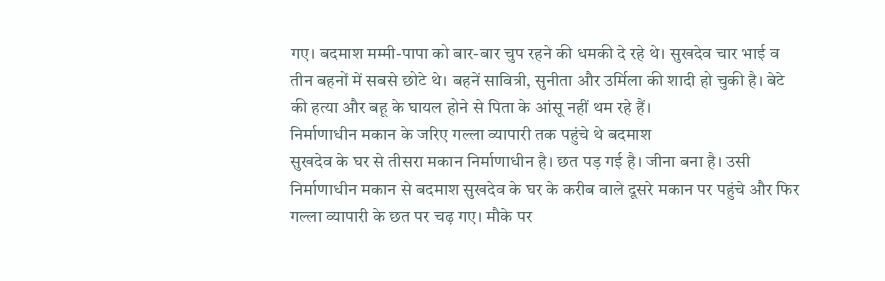गए। बदमाश मम्मी-पापा को बार-बार चुप रहने की धमकी दे रहे थे। सुखदेव चार भाई व तीन बहनों में सबसे छोटे थे। बहनें सावित्री, सुनीता और उर्मिला की शादी हो चुकी है। बेटे की हत्या और बहू के घायल होने से पिता के आंसू नहीं थम रहे हैं।
निर्माणाधीन मकान के जरिए गल्ला व्यापारी तक पहुंचे थे बदमाश
सुखदेव के घर से तीसरा मकान निर्माणाधीन है। छत पड़ गई है। जीना बना है। उसी निर्माणाधीन मकान से बदमाश सुखदेव के घर के करीब वाले दूसरे मकान पर पहुंचे और फिर गल्ला व्यापारी के छत पर चढ़ गए। मौके पर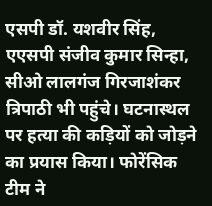एसपी डॉ. यशवीर सिंह, एएसपी संजीव कुमार सिन्हा, सीओ लालगंज गिरजाशंकर त्रिपाठी भी पहुंचे। घटनास्थल पर हत्या की कड़ियों को जोड़ने का प्रयास किया। फोरेंसिक टीम ने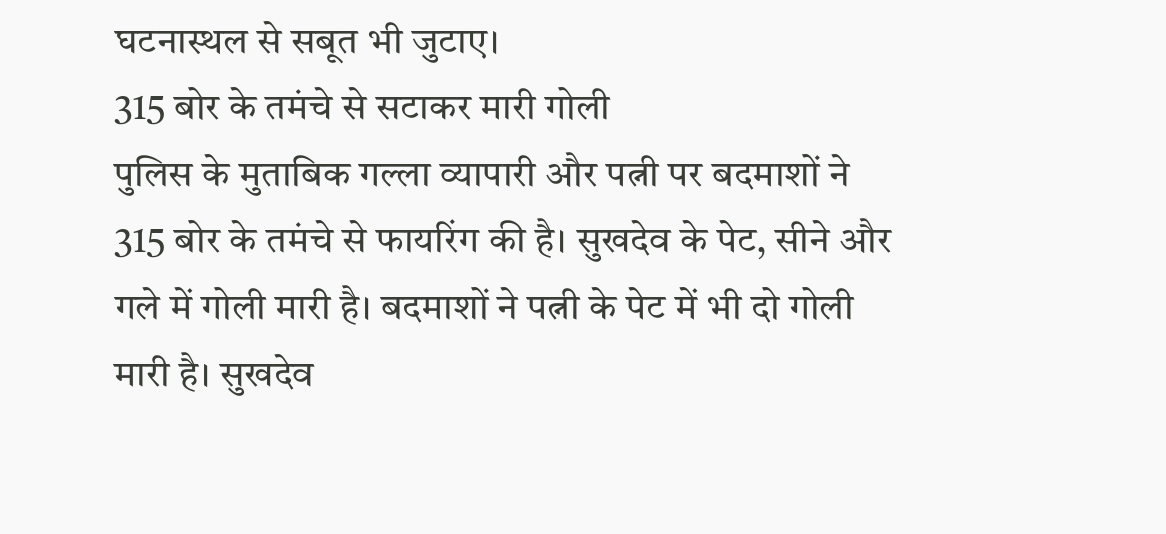घटनास्थल से सबूत भी जुटाए।
315 बोर के तमंचे से सटाकर मारी गोली
पुलिस के मुताबिक गल्ला व्यापारी और पत्नी पर बदमाशों ने 315 बोर के तमंचे से फायरिंग की है। सुखदेव के पेट, सीने और गले में गोली मारी है। बदमाशों ने पत्नी के पेट में भी दो गोली मारी है। सुखदेव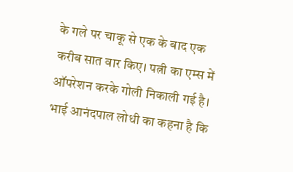के गले पर चाकू से एक के बाद एक करीब सात वार किए। पत्नी का एम्स में ऑपरेशन करके गोली निकाली गई है। भाई आनंदपाल लोधी का कहना है कि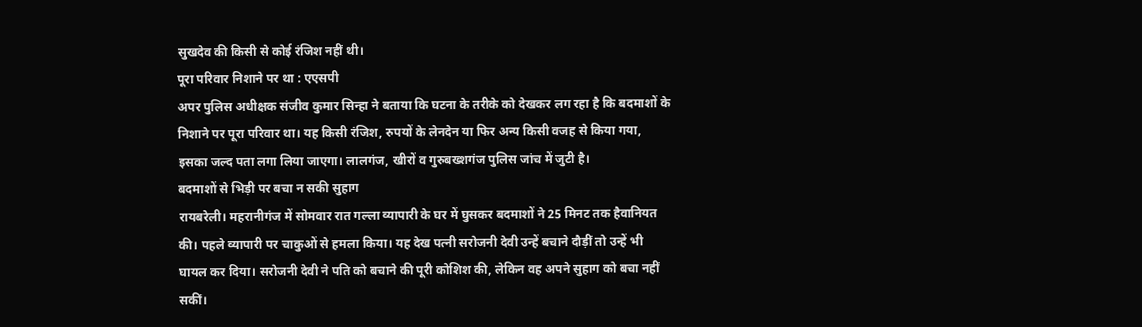सुखदेव की किसी से कोई रंजिश नहीं थी।
पूरा परिवार निशाने पर था : एएसपी
अपर पुलिस अधीक्षक संजीव कुमार सिन्हा ने बताया कि घटना के तरीके को देखकर लग रहा है कि बदमाशों के निशाने पर पूरा परिवार था। यह किसी रंजिश, रुपयों के लेनदेन या फिर अन्य किसी वजह से किया गया, इसका जल्द पता लगा लिया जाएगा। लालगंज, खीरों व गुरुबख्शगंज पुलिस जांच में जुटी है।
बदमाशों से भिड़ी पर बचा न सकी सुहाग
रायबरेली। महरानीगंज में सोमवार रात गल्ला व्यापारी के घर में घुसकर बदमाशों ने 25 मिनट तक हैवानियत की। पहले व्यापारी पर चाकुओं से हमला किया। यह देख पत्नी सरोजनी देवी उन्हें बचाने दौड़ीं तो उन्हें भी घायल कर दिया। सरोजनी देवी ने पति को बचाने की पूरी कोशिश की, लेकिन वह अपने सुहाग को बचा नहीं सकीं।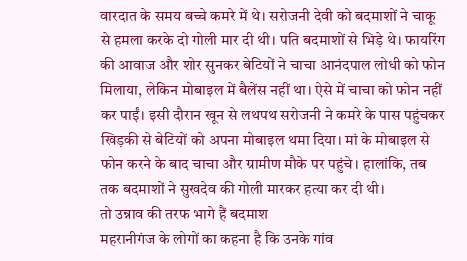वारदात के समय बच्चे कमरे में थे। सरोजनी देवी को बदमाशों ने चाकू से हमला करके दो गोली मार दी थी। पति बदमाशों से भिड़े थे। फायरिंग की आवाज और शोर सुनकर बेटियों ने चाचा आनंदपाल लोधी को फोन मिलाया, लेकिन मोबाइल में बैलेंस नहीं था। ऐसे में चाचा को फोन नहीं कर पाईं। इसी दौरान खून से लथपथ सरोजनी ने कमरे के पास पहुंचकर खिड़की से बेटियों को अपना मोबाइल थमा दिया। मां के मोबाइल से फोन करने के बाद चाचा और ग्रामीण मौके पर पहुंचे। हालांकि, तब तक बदमाशों ने सुखदेव की गोली मारकर हत्या कर दी थी।
तो उन्नाव की तरफ भागे हैं बदमाश
महरानीगंज के लोगों का कहना है कि उनके गांव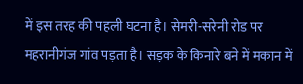में इस तरह की पहली घटना है। सेमरी-सरेनी रोड पर महरानीगंज गांव पड़ता है। सड़क के किनारे बने में मकान में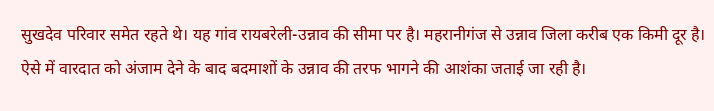सुखदेव परिवार समेत रहते थे। यह गांव रायबरेली-उन्नाव की सीमा पर है। महरानीगंज से उन्नाव जिला करीब एक किमी दूर है। ऐसे में वारदात को अंजाम देने के बाद बदमाशों के उन्नाव की तरफ भागने की आशंका जताई जा रही है।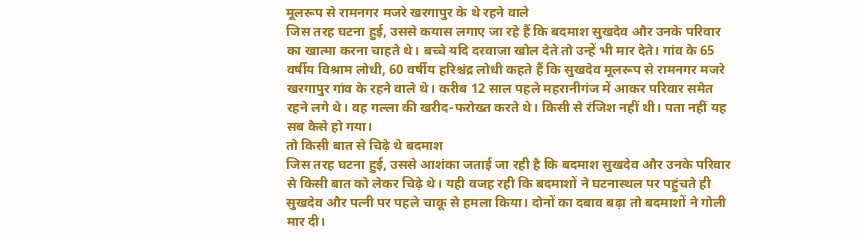मूलरूप से रामनगर मजरे खरगापुर के थे रहने वाले
जिस तरह घटना हुई, उससे कयास लगाए जा रहे हैं कि बदमाश सुखदेव और उनके परिवार का खात्मा करना चाहते थे। बच्चे यदि दरवाजा खोल देते तो उन्हें भी मार देते। गांव के 65 वर्षीय विश्राम लोधी, 60 वर्षीय हरिश्चंद्र लोधी कहते हैं कि सुखदेव मूलरूप से रामनगर मजरे खरगापुर गांव के रहने वाले थे। करीब 12 साल पहले महरानीगंज में आकर परिवार समेत रहने लगे थे। वह गल्ला की खरीद-फरोख्त करते थे। किसी से रंजिश नहीं थी। पता नहीं यह सब कैसे हो गया।
तो किसी बात से चिढ़े थे बदमाश
जिस तरह घटना हुई, उससे आशंका जताई जा रही है कि बदमाश सुखदेव और उनके परिवार से किसी बात को लेकर चिढ़े थे। यही वजह रही कि बदमाशों ने घटनास्थल पर पहुंचते ही सुखदेव और पत्नी पर पहले चाकू से हमला किया। दोनों का दबाव बढ़ा तो बदमाशों ने गोली मार दी।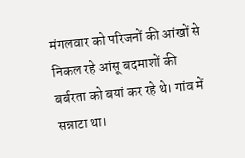मंगलवार को परिजनों की आंखों से निकल रहे आंसू बदमाशों की बर्बरता को बयां कर रहे थे। गांव में सन्नाटा था।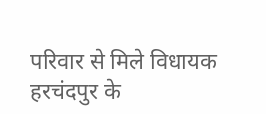परिवार से मिले विधायक
हरचंदपुर के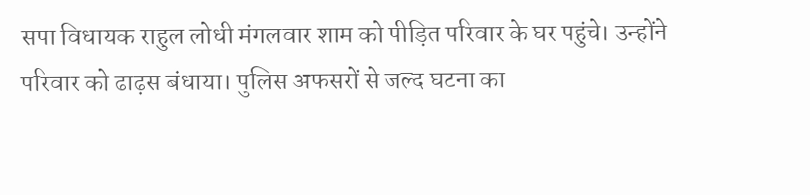सपा विधायक राहुल लोधी मंगलवार शाम को पीड़ित परिवार के घर पहुंचे। उन्होंने परिवार को ढाढ़स बंधाया। पुलिस अफसरों से जल्द घटना का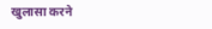खुलासा करने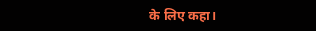के लिए कहा।